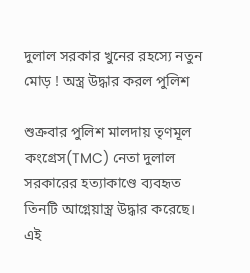দুলাল সরকার খুনের রহস্যে নতুন মোড় ! অস্ত্র উদ্ধার করল পুলিশ

শুক্রবার পুলিশ মালদায় তৃণমূল কংগ্রেস(TMC) নেতা দুলাল সরকারের হত্যাকাণ্ডে ব্যবহৃত তিনটি আগ্নেয়াস্ত্র উদ্ধার করেছে। এই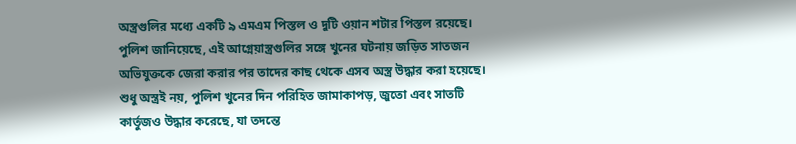অস্ত্রগুলির মধ্যে একটি ৯ এমএম পিস্তল ও দুটি ওয়ান শটার পিস্তল রয়েছে। পুলিশ জানিয়েছে, এই আগ্নেয়াস্ত্রগুলির সঙ্গে খুনের ঘটনায় জড়িত সাতজন অভিযুক্তকে জেরা করার পর তাদের কাছ থেকে এসব অস্ত্র উদ্ধার করা হয়েছে। শুধু অস্ত্রই নয়, পুলিশ খুনের দিন পরিহিত জামাকাপড়, জুতো এবং সাতটি কার্তুজও উদ্ধার করেছে, যা তদন্তে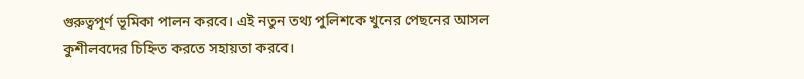গুরুত্বপূর্ণ ভূমিকা পালন করবে। এই নতুন তথ্য পুলিশকে খুনের পেছনের আসল কুশীলবদের চিহ্নিত করতে সহায়তা করবে।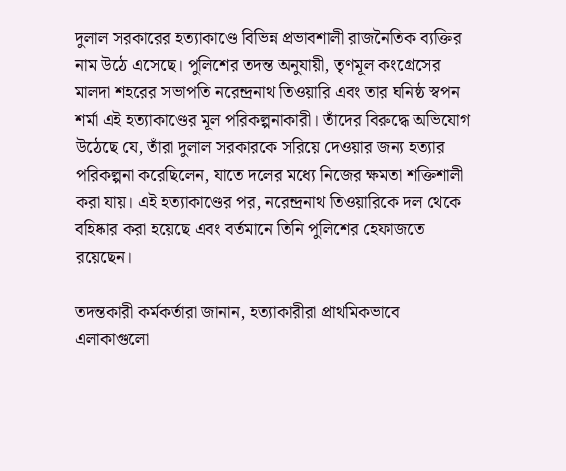দুলাল সরকারের হত্যাকাণ্ডে বিভিন্ন প্রভাবশালী রাজনৈতিক ব্যক্তির নাম উঠে এসেছে। পুলিশের তদন্ত অনুযায়ী, তৃণমূল কংগ্রেসের মালদা শহরের সভাপতি নরেন্দ্রনাথ তিওয়ারি এবং তার ঘনিষ্ঠ স্বপন শর্মা এই হত্যাকাণ্ডের মূল পরিকল্পনাকারী। তাঁদের বিরুদ্ধে অভিযোগ উঠেছে যে, তাঁরা দুলাল সরকারকে সরিয়ে দেওয়ার জন্য হত্যার পরিকল্পনা করেছিলেন, যাতে দলের মধ্যে নিজের ক্ষমতা শক্তিশালী করা যায়। এই হত্যাকাণ্ডের পর, নরেন্দ্রনাথ তিওয়ারিকে দল থেকে বহিষ্কার করা হয়েছে এবং বর্তমানে তিনি পুলিশের হেফাজতে রয়েছেন।

তদন্তকারী কর্মকর্তারা জানান, হত্যাকারীরা প্রাথমিকভাবে এলাকাগুলো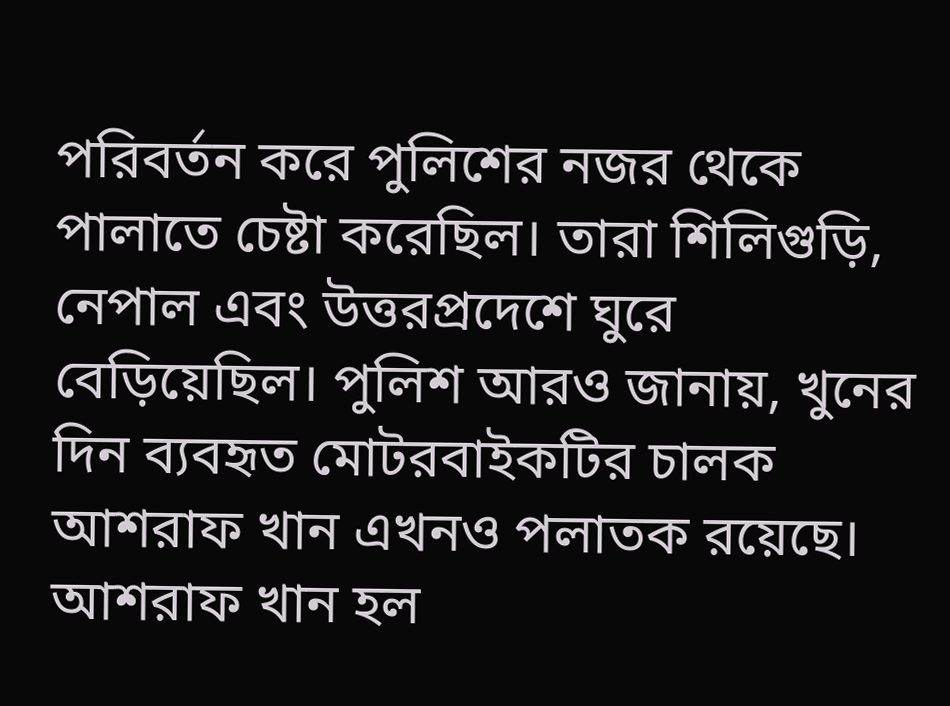পরিবর্তন করে পুলিশের নজর থেকে পালাতে চেষ্টা করেছিল। তারা শিলিগুড়ি, নেপাল এবং উত্তরপ্রদেশে ঘুরে বেড়িয়েছিল। পুলিশ আরও জানায়, খুনের দিন ব্যবহৃত মোটরবাইকটির চালক আশরাফ খান এখনও পলাতক রয়েছে। আশরাফ খান হল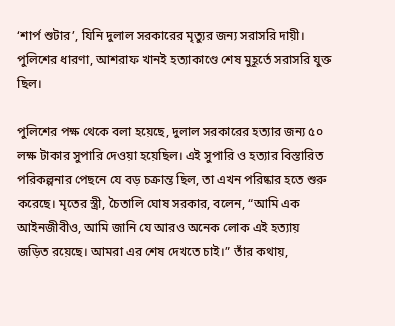‘শার্প শুটার’, যিনি দুলাল সরকারের মৃত্যুর জন্য সরাসরি দায়ী। পুলিশের ধারণা, আশরাফ খানই হত্যাকাণ্ডে শেষ মুহূর্তে সরাসরি যুক্ত ছিল।

পুলিশের পক্ষ থেকে বলা হয়েছে, দুলাল সরকারের হত্যার জন্য ৫০ লক্ষ টাকার সুপারি দেওয়া হয়েছিল। এই সুপারি ও হত্যার বিস্তারিত পরিকল্পনার পেছনে যে বড় চক্রান্ত ছিল, তা এখন পরিষ্কার হতে শুরু করেছে। মৃতের স্ত্রী, চৈতালি ঘোষ সরকার, বলেন, “আমি এক আইনজীবীও, আমি জানি যে আরও অনেক লোক এই হত্যায় জড়িত রয়েছে। আমরা এর শেষ দেখতে চাই।” তাঁর কথায়,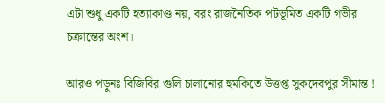এটা শুধু একটি হত্যাকাণ্ড নয়, বরং রাজনৈতিক পটভূমিত একটি গভীর চক্রান্তের অংশ।

আরও পড়ুনঃ বিজিবির গুলি চালানোর হুমকিতে উত্তপ্ত সুকদেবপুর সীমান্ত !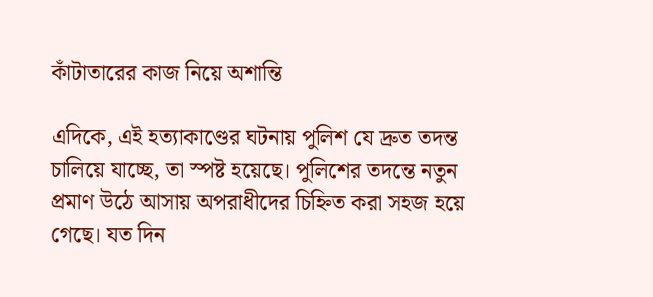কাঁটাতারের কাজ নিয়ে অশান্তি

এদিকে, এই হত্যাকাণ্ডের ঘটনায় পুলিশ যে দ্রুত তদন্ত চালিয়ে যাচ্ছে, তা স্পষ্ট হয়েছে। পুলিশের তদন্তে নতুন প্রমাণ উঠে আসায় অপরাধীদের চিহ্নিত করা সহজ হয়ে গেছে। যত দিন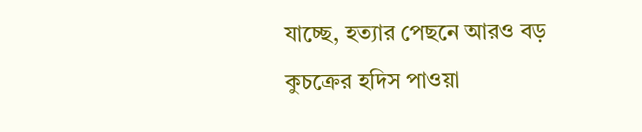যাচ্ছে, হত্যার পেছনে আরও বড় কুচক্রের হদিস পাওয়া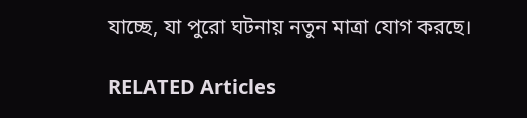যাচ্ছে, যা পুরো ঘটনায় নতুন মাত্রা যোগ করছে।

RELATED Articles